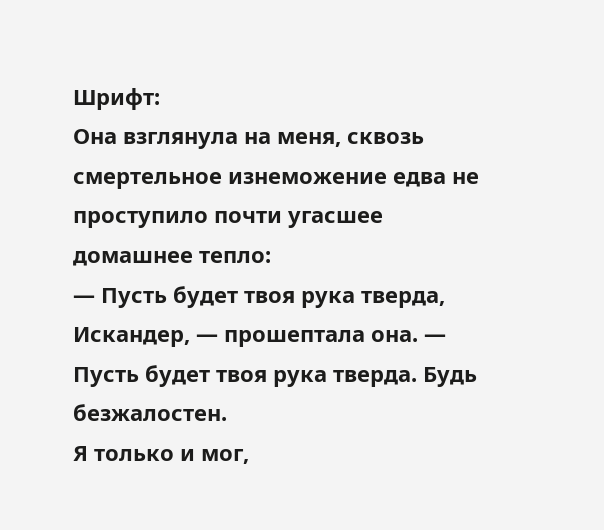Шрифт:
Она взглянула на меня, сквозь смертельное изнеможение едва не проступило почти угасшее домашнее тепло:
— Пусть будет твоя рука тверда, Искандер, — прошептала она. — Пусть будет твоя рука тверда. Будь безжалостен.
Я только и мог,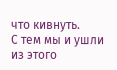что кивнуть.
С тем мы и ушли из этого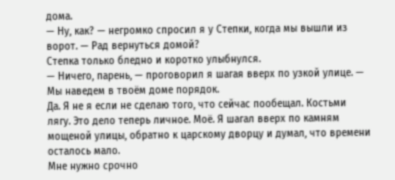дома.
— Ну, как? — негромко спросил я у Степки, когда мы вышли из ворот. — Рад вернуться домой?
Степка только бледно и коротко улыбнулся.
— Ничего, парень, — проговорил я шагая вверх по узкой улице. — Мы наведем в твоём доме порядок.
Да. Я не я если не сделаю того, что сейчас пообещал. Костьми лягу. Это дело теперь личное. Моё. Я шагал вверх по камням мощеной улицы, обратно к царскому дворцу и думал, что времени осталось мало.
Мне нужно срочно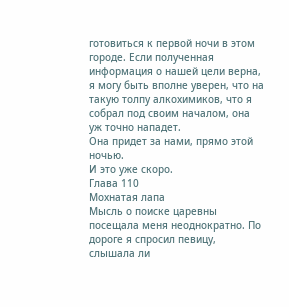готовиться к первой ночи в этом городе. Если полученная информация о нашей цели верна, я могу быть вполне уверен, что на такую толпу алкохимиков, что я собрал под своим началом, она уж точно нападет.
Она придет за нами, прямо этой ночью.
И это уже скоро.
Глава 110
Мохнатая лапа
Мысль о поиске царевны посещала меня неоднократно. По дороге я спросил певицу, слышала ли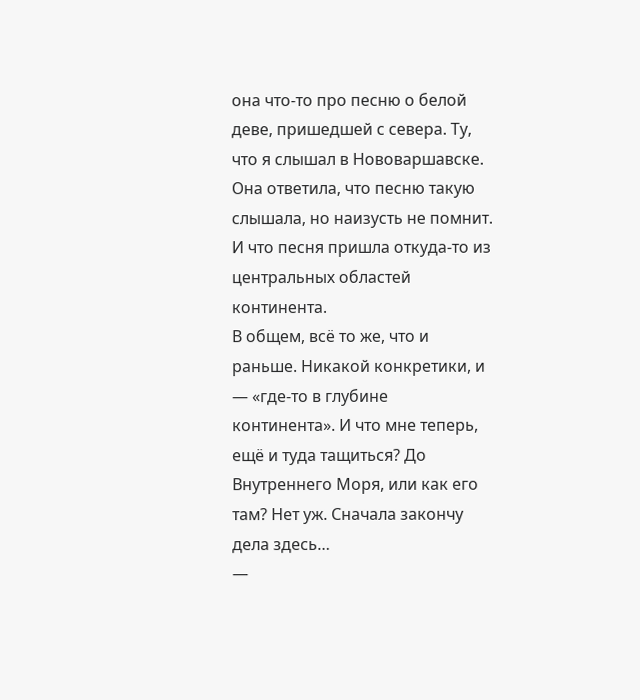она что-то про песню о белой деве, пришедшей с севера. Ту, что я слышал в Нововаршавске. Она ответила, что песню такую слышала, но наизусть не помнит. И что песня пришла откуда-то из центральных областей континента.
В общем, всё то же, что и раньше. Никакой конкретики, и — «где-то в глубине континента». И что мне теперь, ещё и туда тащиться? До Внутреннего Моря, или как его там? Нет уж. Сначала закончу дела здесь…
—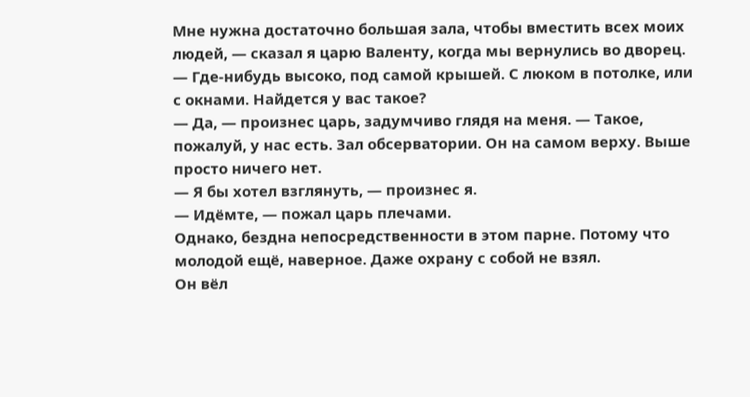Мне нужна достаточно большая зала, чтобы вместить всех моих людей, — сказал я царю Валенту, когда мы вернулись во дворец. — Где-нибудь высоко, под самой крышей. С люком в потолке, или с окнами. Найдется у вас такое?
— Да, — произнес царь, задумчиво глядя на меня. — Такое, пожалуй, у нас есть. Зал обсерватории. Он на самом верху. Выше просто ничего нет.
— Я бы хотел взглянуть, — произнес я.
— Идёмте, — пожал царь плечами.
Однако, бездна непосредственности в этом парне. Потому что молодой ещё, наверное. Даже охрану с собой не взял.
Он вёл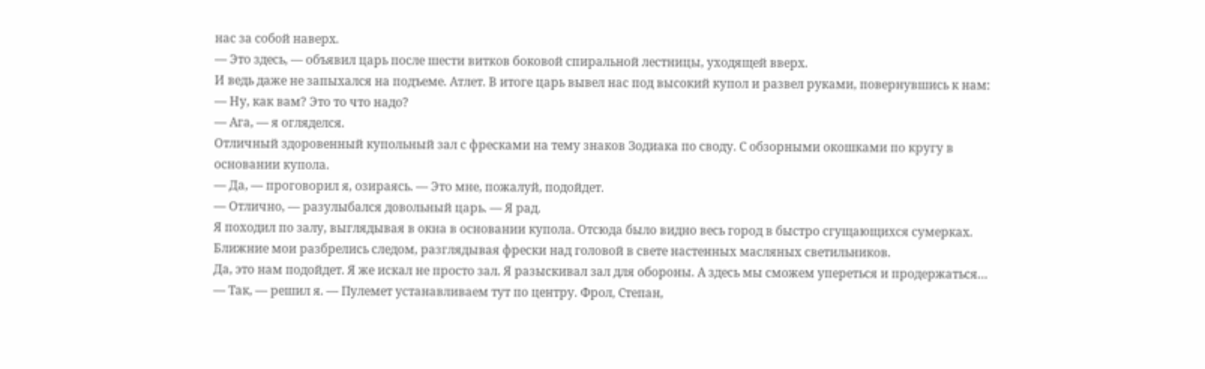нас за собой наверх.
— Это здесь, — объявил царь после шести витков боковой спиральной лестницы, уходящей вверх.
И ведь даже не запыхался на подъеме. Атлет. В итоге царь вывел нас под высокий купол и развел руками, повернувшись к нам:
— Ну, как вам? Это то что надо?
— Ага, — я огляделся.
Отличный здоровенный купольный зал с фресками на тему знаков Зодиака по своду. С обзорными окошками по кругу в основании купола.
— Да, — проговорил я, озираясь. — Это мне, пожалуй, подойдет.
— Отлично, — разулыбался довольный царь. — Я рад.
Я походил по залу, выглядывая в окна в основании купола. Отсюда было видно весь город в быстро сгущающихся сумерках.
Ближние мои разбрелись следом, разглядывая фрески над головой в свете настенных масляных светильников.
Да, это нам подойдет. Я же искал не просто зал. Я разыскивал зал для обороны. А здесь мы сможем упереться и продержаться…
— Так, — решил я. — Пулемет устанавливаем тут по центру. Фрол, Степан,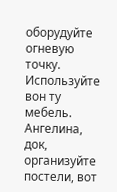оборудуйте огневую точку. Используйте вон ту мебель. Ангелина, док, организуйте постели, вот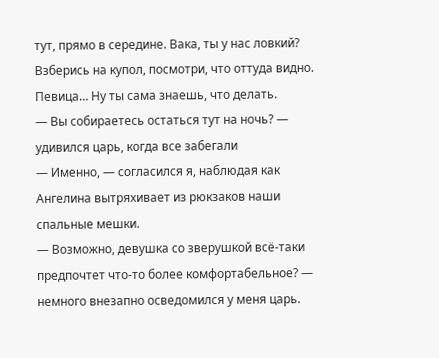тут, прямо в середине. Вака, ты у нас ловкий? Взберись на купол, посмотри, что оттуда видно. Певица… Ну ты сама знаешь, что делать.
— Вы собираетесь остаться тут на ночь? — удивился царь, когда все забегали
— Именно, — согласился я, наблюдая как Ангелина вытряхивает из рюкзаков наши спальные мешки.
— Возможно, девушка со зверушкой всё-таки предпочтет что-то более комфортабельное? — немного внезапно осведомился у меня царь.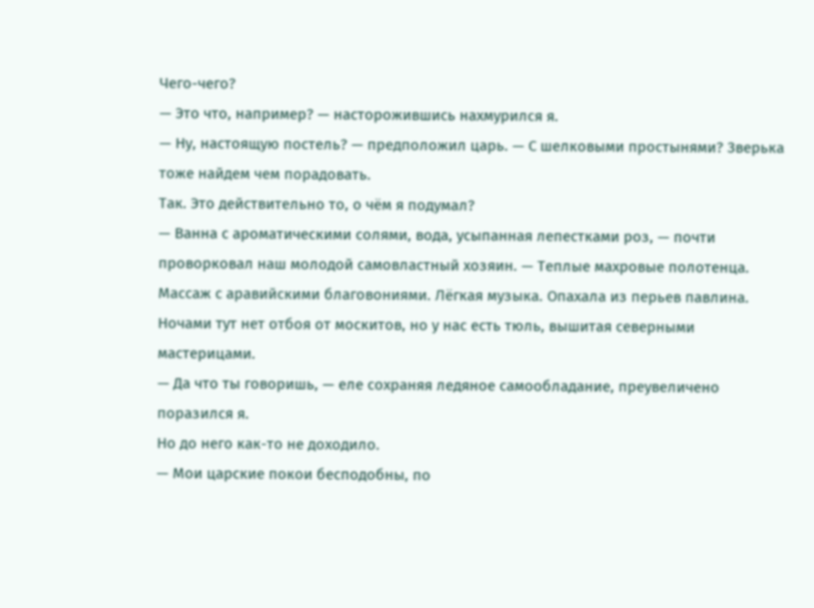Чего-чего?
— Это что, например? — насторожившись нахмурился я.
— Ну, настоящую постель? — предположил царь. — С шелковыми простынями? Зверька тоже найдем чем порадовать.
Так. Это действительно то, о чём я подумал?
— Ванна с ароматическими солями, вода, усыпанная лепестками роз, — почти проворковал наш молодой самовластный хозяин. — Теплые махровые полотенца. Массаж с аравийскими благовониями. Лёгкая музыка. Опахала из перьев павлина. Ночами тут нет отбоя от москитов, но у нас есть тюль, вышитая северными мастерицами.
— Да что ты говоришь, — еле сохраняя ледяное самообладание, преувеличено поразился я.
Но до него как-то не доходило.
— Мои царские покои бесподобны, по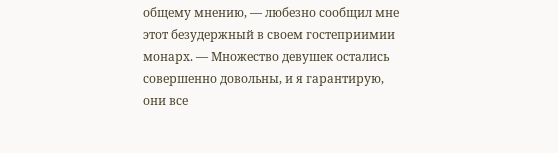общему мнению, — любезно сообщил мне этот безудержный в своем гостеприимии монарх. — Множество девушек остались совершенно довольны, и я гарантирую, они все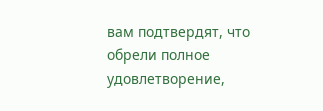вам подтвердят, что обрели полное удовлетворение,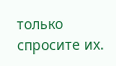только спросите их.